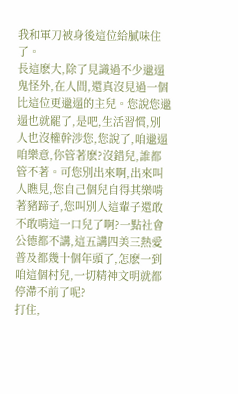我和軍刀被身後這位給膩味住了。
長這麽大,除了見識過不少邋遢鬼怪外,在人間,還真沒見過一個比這位更邋遢的主兒。您說您邋遢也就罷了,是吧,生活習慣,別人也沒權幹涉您,您說了,咱邋遢咱樂意,你管著麽?沒錯兒,誰都管不著。可您別出來啊,出來叫人瞧見,您自己個兒自得其樂啃著豬蹄子,您叫別人這輩子還敢不敢啃這一口兒了啊?一點社會公德都不講,這五講四美三熱愛普及都幾十個年頭了,怎麽一到咱這個村兒,一切精神文明就都停滯不前了呢?
打住,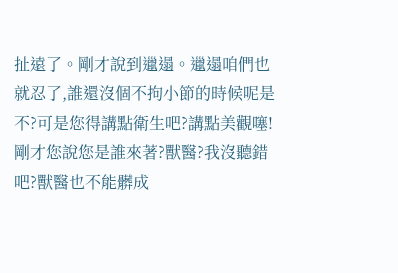扯遠了。剛才說到邋遢。邋遢咱們也就忍了,誰還沒個不拘小節的時候呢是不?可是您得講點衛生吧?講點美觀噻!
剛才您說您是誰來著?獸醫?我沒聽錯吧?獸醫也不能髒成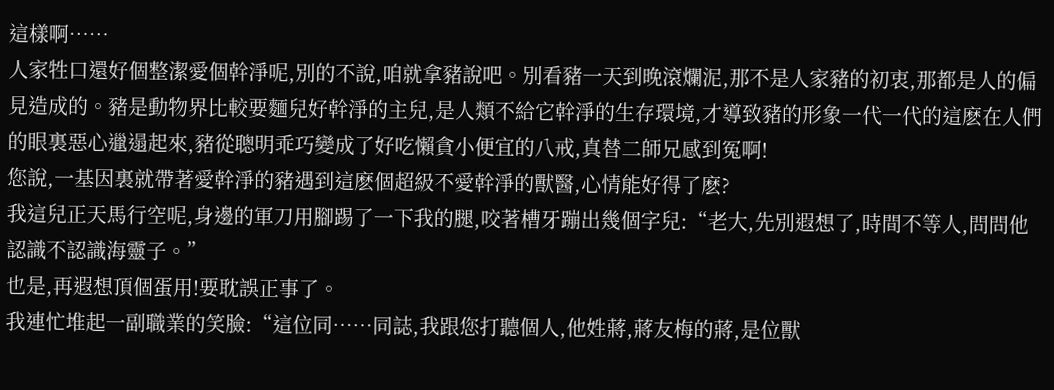這樣啊……
人家牲口還好個整潔愛個幹淨呢,別的不說,咱就拿豬說吧。別看豬一天到晚滾爛泥,那不是人家豬的初衷,那都是人的偏見造成的。豬是動物界比較要麵兒好幹淨的主兒,是人類不給它幹淨的生存環境,才導致豬的形象一代一代的這麽在人們的眼裏惡心邋遢起來,豬從聰明乖巧變成了好吃懶貪小便宜的八戒,真替二師兄感到冤啊!
您說,一基因裏就帶著愛幹淨的豬遇到這麽個超級不愛幹淨的獸醫,心情能好得了麽?
我這兒正天馬行空呢,身邊的軍刀用腳踢了一下我的腿,咬著槽牙蹦出幾個字兒:“老大,先別遐想了,時間不等人,問問他認識不認識海靈子。”
也是,再遐想頂個蛋用!要耽誤正事了。
我連忙堆起一副職業的笑臉:“這位同……同誌,我跟您打聽個人,他姓蔣,蔣友梅的蔣,是位獸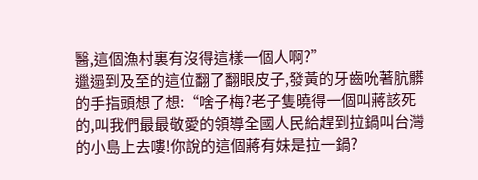醫,這個漁村裏有沒得這樣一個人啊?”
邋遢到及至的這位翻了翻眼皮子,發黃的牙齒吮著肮髒的手指頭想了想:“啥子梅?老子隻曉得一個叫蔣該死的,叫我們最最敬愛的領導全國人民給趕到拉鍋叫台灣的小島上去嘍!你說的這個蔣有妹是拉一鍋?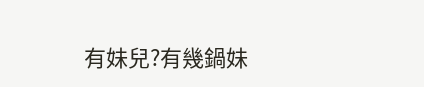有妹兒?有幾鍋妹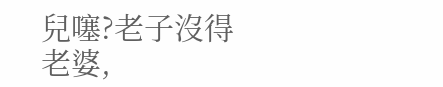兒噻?老子沒得老婆,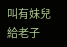叫有妹兒給老子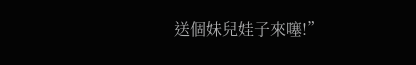送個妹兒娃子來噻!”